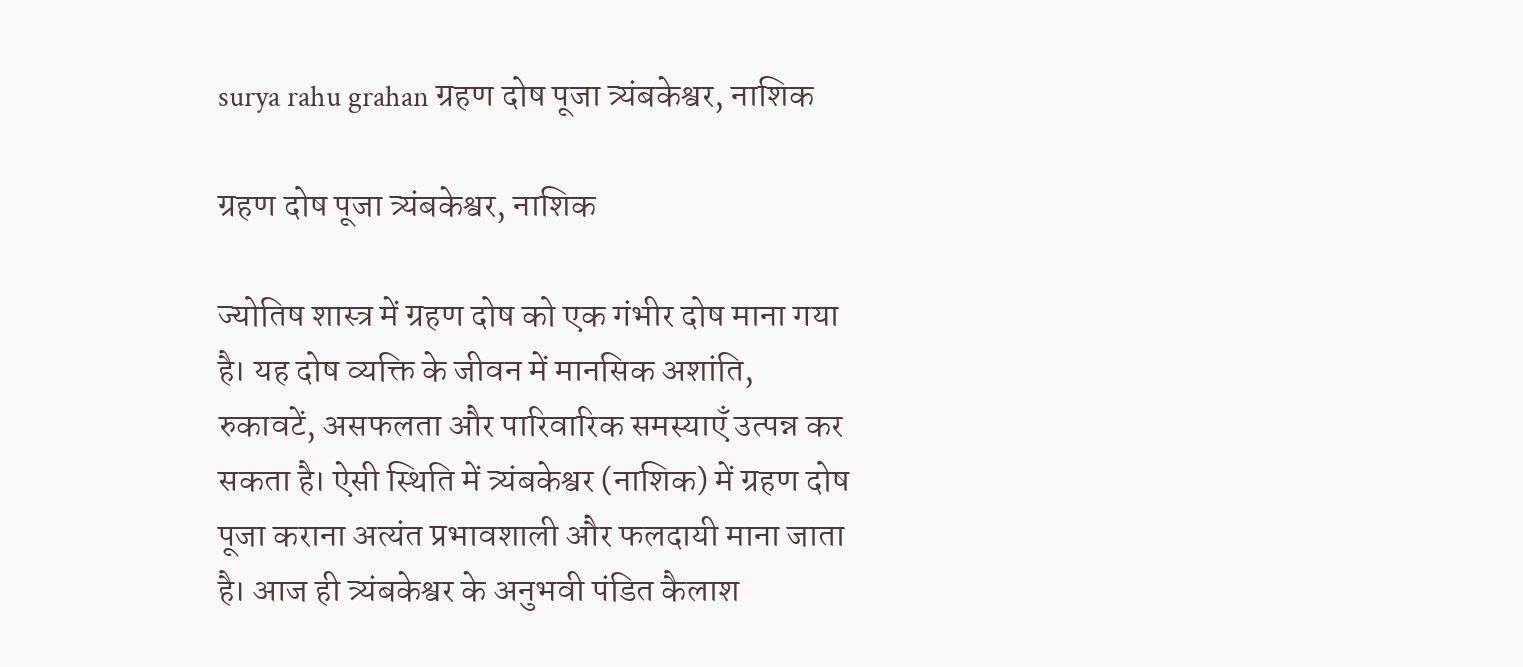surya rahu grahan ग्रहण दोष पूजा त्र्यंबकेश्वर, नाशिक

ग्रहण दोष पूजा त्र्यंबकेश्वर, नाशिक

ज्योतिष शास्त्र में ग्रहण दोष को एक गंभीर दोष माना गया है। यह दोष व्यक्ति के जीवन में मानसिक अशांति, रुकावटें, असफलता और पारिवारिक समस्याएँ उत्पन्न कर सकता है। ऐसी स्थिति में त्र्यंबकेश्वर (नाशिक) में ग्रहण दोष पूजा कराना अत्यंत प्रभावशाली और फलदायी माना जाता है। आज ही त्र्यंबकेश्वर के अनुभवी पंडित कैलाश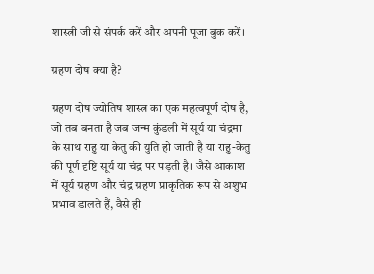शास्त्री जी से संपर्क करें और अपनी पूजा बुक करें।

ग्रहण दोष क्या है?

ग्रहण दोष ज्योतिष शास्त्र का एक महत्वपूर्ण दोष है, जो तब बनता है जब जन्म कुंडली में सूर्य या चंद्रमा के साथ राहु या केतु की युति हो जाती है या राहु-केतु की पूर्ण दृष्टि सूर्य या चंद्र पर पड़ती है। जैसे आकाश में सूर्य ग्रहण और चंद्र ग्रहण प्राकृतिक रूप से अशुभ प्रभाव डालते हैं, वैसे ही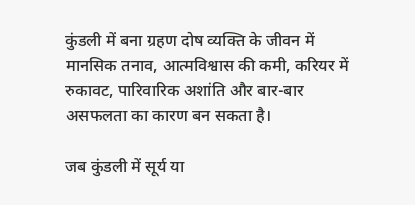कुंडली में बना ग्रहण दोष व्यक्ति के जीवन में मानसिक तनाव, आत्मविश्वास की कमी, करियर में रुकावट, पारिवारिक अशांति और बार-बार असफलता का कारण बन सकता है।

जब कुंडली में सूर्य या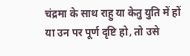चंद्रमा के साथ राहु या केतु युति में हों या उन पर पूर्ण दृष्टि हो, तो उसे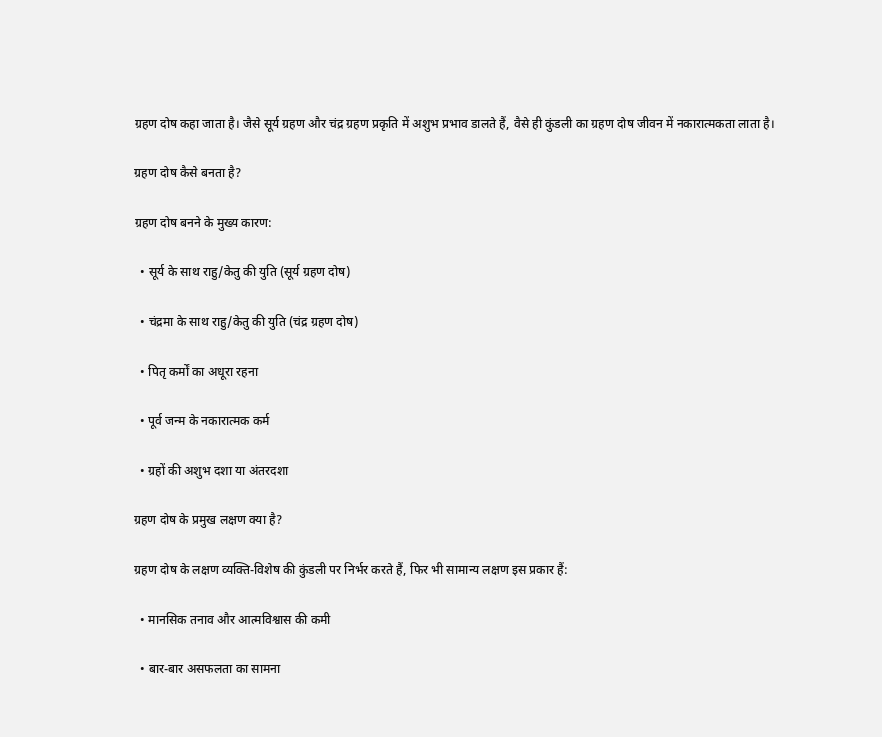ग्रहण दोष कहा जाता है। जैसे सूर्य ग्रहण और चंद्र ग्रहण प्रकृति में अशुभ प्रभाव डालते हैं, वैसे ही कुंडली का ग्रहण दोष जीवन में नकारात्मकता लाता है।

ग्रहण दोष कैसे बनता है?

ग्रहण दोष बनने के मुख्य कारण:

  • सूर्य के साथ राहु/केतु की युति (सूर्य ग्रहण दोष)

  • चंद्रमा के साथ राहु/केतु की युति (चंद्र ग्रहण दोष)

  • पितृ कर्मों का अधूरा रहना

  • पूर्व जन्म के नकारात्मक कर्म

  • ग्रहों की अशुभ दशा या अंतरदशा

ग्रहण दोष के प्रमुख लक्षण क्या है?

ग्रहण दोष के लक्षण व्यक्ति-विशेष की कुंडली पर निर्भर करते हैं, फिर भी सामान्य लक्षण इस प्रकार हैं:

  • मानसिक तनाव और आत्मविश्वास की कमी

  • बार-बार असफलता का सामना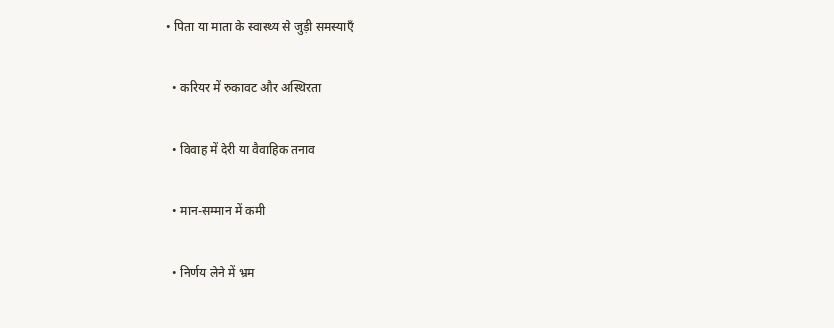• पिता या माता के स्वास्थ्य से जुड़ी समस्याएँ

  • करियर में रुकावट और अस्थिरता

  • विवाह में देरी या वैवाहिक तनाव

  • मान-सम्मान में कमी

  • निर्णय लेने में भ्रम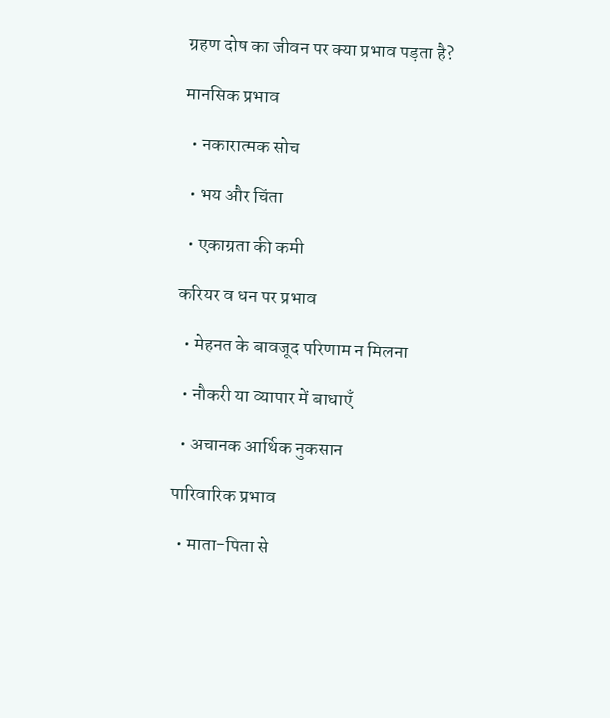ग्रहण दोष का जीवन पर क्या प्रभाव पड़ता है?

मानसिक प्रभाव

  • नकारात्मक सोच

  • भय और चिंता

  • एकाग्रता की कमी

करियर व धन पर प्रभाव

  • मेहनत के बावजूद परिणाम न मिलना

  • नौकरी या व्यापार में बाधाएँ

  • अचानक आर्थिक नुकसान

पारिवारिक प्रभाव

  • माता-पिता से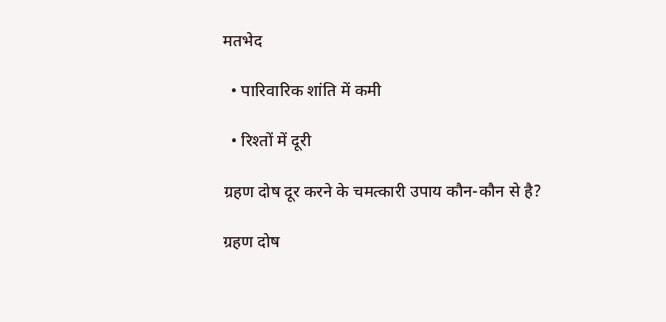मतभेद

  • पारिवारिक शांति में कमी

  • रिश्तों में दूरी

ग्रहण दोष दूर करने के चमत्कारी उपाय कौन-कौन से है?

ग्रहण दोष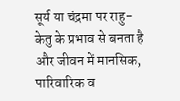सूर्य या चंद्रमा पर राहु-केतु के प्रभाव से बनता है और जीवन में मानसिक, पारिवारिक व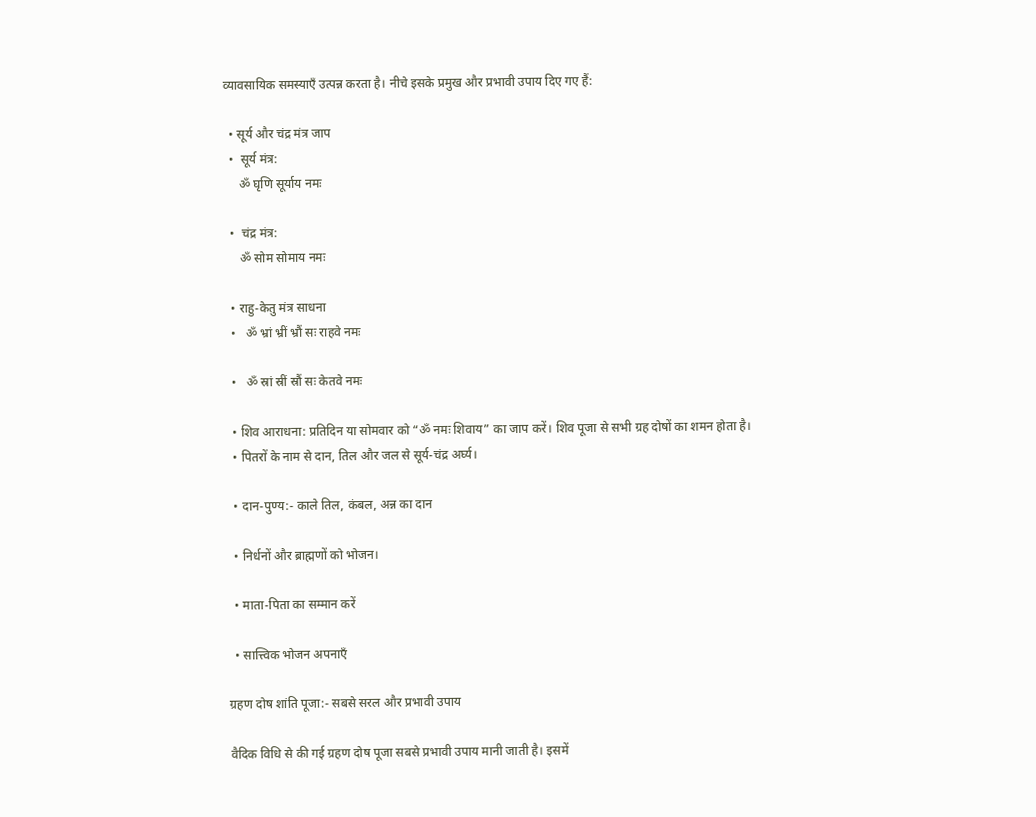व्यावसायिक समस्याएँ उत्पन्न करता है। नीचे इसके प्रमुख और प्रभावी उपाय दिए गए हैं:

  • सूर्य और चंद्र मंत्र जाप
  •  सूर्य मंत्र:
     ॐ घृणि सूर्याय नमः

  •  चंद्र मंत्र:
     ॐ सोम सोमाय नमः

  • राहु-केतु मंत्र साधना
  •   ॐ भ्रां भ्रीं भ्रौं सः राहवे नमः

  •   ॐ स्रां स्रीं स्रौं सः केतवे नमः

  • शिव आराधना: प्रतिदिन या सोमवार को “ॐ नमः शिवाय” का जाप करें। शिव पूजा से सभी ग्रह दोषों का शमन होता है।
  • पितरों के नाम से दान, तिल और जल से सूर्य-चंद्र अर्घ्य।

  • दान-पुण्य:- काले तिल, कंबल, अन्न का दान

  • निर्धनों और ब्राह्मणों को भोजन।

  • माता-पिता का सम्मान करें

  • सात्त्विक भोजन अपनाएँ

ग्रहण दोष शांति पूजा:- सबसे सरल और प्रभावी उपाय

वैदिक विधि से की गई ग्रहण दोष पूजा सबसे प्रभावी उपाय मानी जाती है। इसमें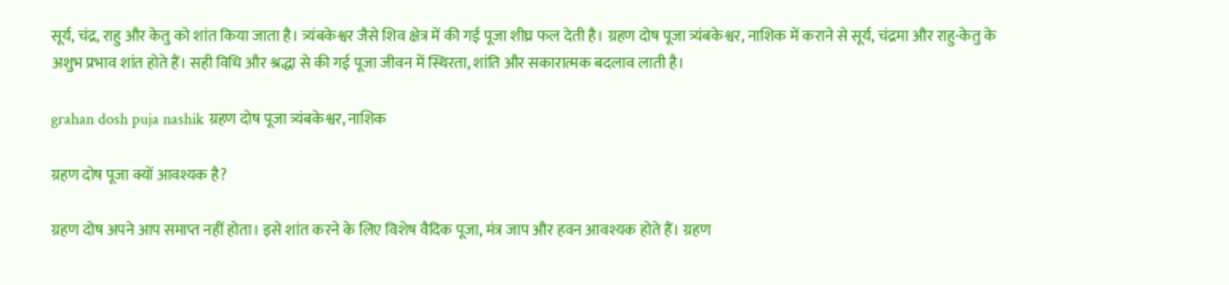सूर्य, चंद्र, राहु और केतु को शांत किया जाता है। त्र्यंबकेश्वर जैसे शिव क्षेत्र में की गई पूजा शीघ्र फल देती है। ग्रहण दोष पूजा त्र्यंबकेश्वर, नाशिक में कराने से सूर्य, चंद्रमा और राहु-केतु के अशुभ प्रभाव शांत होते हैं। सही विधि और श्रद्धा से की गई पूजा जीवन में स्थिरता, शांति और सकारात्मक बदलाव लाती है।

grahan dosh puja nashik ग्रहण दोष पूजा त्र्यंबकेश्वर, नाशिक

ग्रहण दोष पूजा क्यों आवश्यक है?

ग्रहण दोष अपने आप समाप्त नहीं होता। इसे शांत करने के लिए विशेष वैदिक पूजा, मंत्र जाप और हवन आवश्यक होते हैं। ग्रहण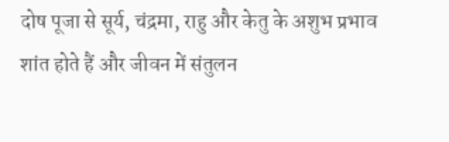दोष पूजा से सूर्य, चंद्रमा, राहु और केतु के अशुभ प्रभाव शांत होते हैं और जीवन में संतुलन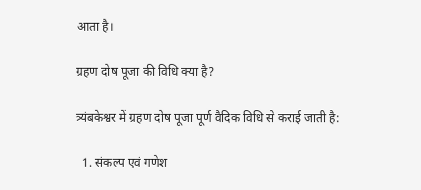आता है।

ग्रहण दोष पूजा की विधि क्या है?

त्र्यंबकेश्वर में ग्रहण दोष पूजा पूर्ण वैदिक विधि से कराई जाती है:

  1. संकल्प एवं गणेश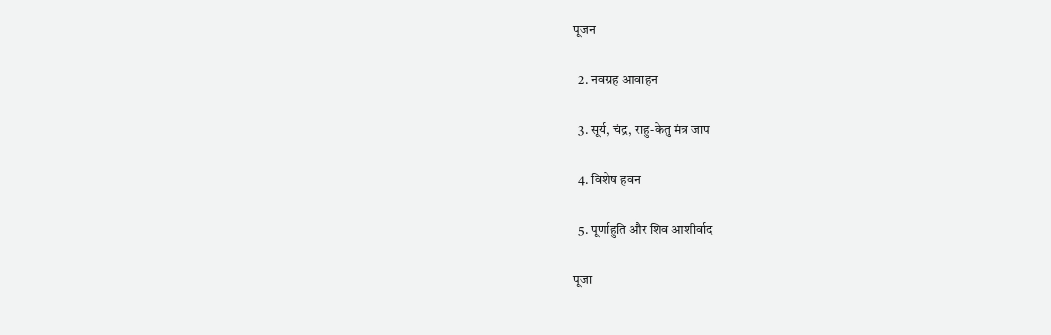पूजन

  2. नवग्रह आवाहन

  3. सूर्य, चंद्र, राहु-केतु मंत्र जाप

  4. विशेष हवन

  5. पूर्णाहुति और शिव आशीर्वाद

पूजा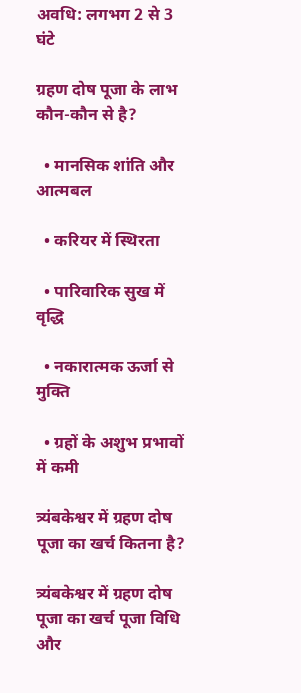अवधि: लगभग 2 से 3 घंटे

ग्रहण दोष पूजा के लाभ कौन-कौन से है?

  • मानसिक शांति और आत्मबल

  • करियर में स्थिरता

  • पारिवारिक सुख में वृद्धि

  • नकारात्मक ऊर्जा से मुक्ति

  • ग्रहों के अशुभ प्रभावों में कमी

त्र्यंबकेश्वर में ग्रहण दोष पूजा का खर्च कितना है?

त्र्यंबकेश्वर में ग्रहण दोष पूजा का खर्च पूजा विधि और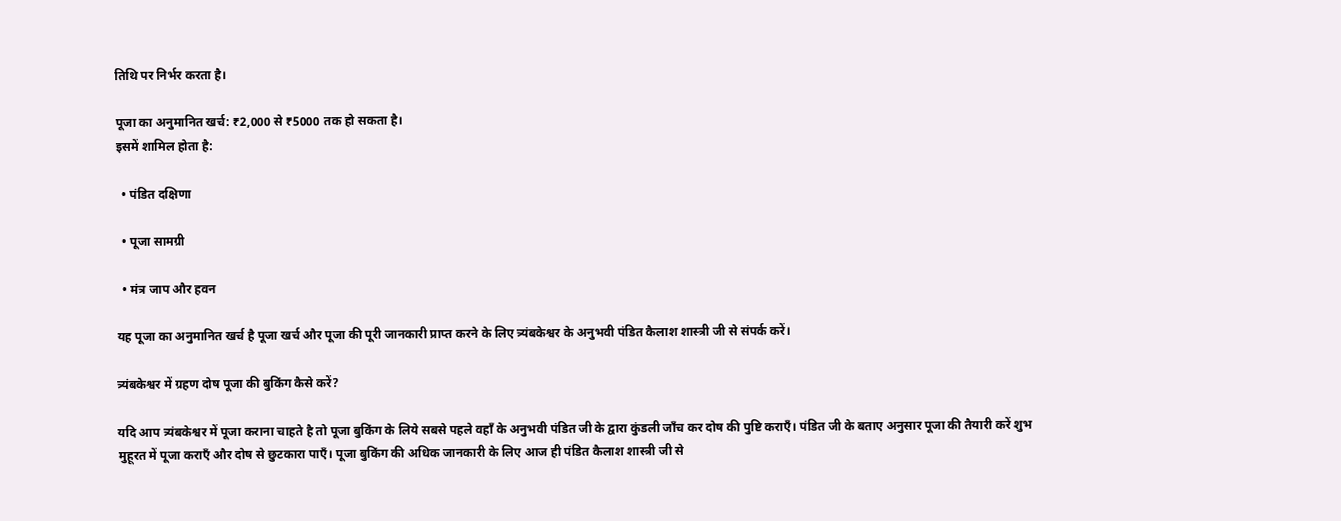तिथि पर निर्भर करता है।

पूजा का अनुमानित खर्च: ₹2,000 से ₹5000 तक हो सकता है।
इसमें शामिल होता है:

  • पंडित दक्षिणा

  • पूजा सामग्री

  • मंत्र जाप और हवन

यह पूजा का अनुमानित खर्च है पूजा खर्च और पूजा की पूरी जानकारी प्राप्त करने के लिए त्र्यंबकेश्वर के अनुभवी पंडित कैलाश शास्त्री जी से संपर्क करें।

त्र्यंबकेश्वर में ग्रहण दोष पूजा की बुकिंग कैसे करें?

यदि आप त्र्यंबकेश्वर में पूजा कराना चाहते है तो पूजा बुकिंग के लिये सबसे पहले वहाँ के अनुभवी पंडित जी के द्वारा कुंडली जाँच कर दोष की पुष्टि कराएँ। पंडित जी के बताए अनुसार पूजा की तैयारी करें शुभ मुहूरत में पूजा कराएँ और दोष से छुटकारा पाएँ। पूजा बुकिंग की अधिक जानकारी के लिए आज ही पंडित कैलाश शास्त्री जी से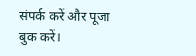संपर्क करें और पूजा बुक करें।